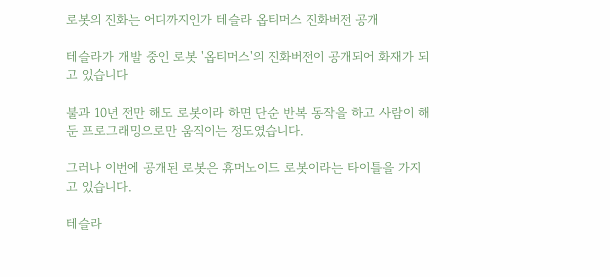로봇의 진화는 어디까지인가 테슬라 옵티머스 진화버전 공개

테슬라가 개발 중인 로봇 '옵티머스'의 진화버전이 공개되어 화재가 되고 있습니다

불과 10년 전만 해도 로봇이라 하면 단순 반복 동작을 하고 사람이 해둔 프로그래밍으로만 움직이는 정도였습니다.

그러나 이번에 공개된 로봇은 휴머노이드 로봇이라는 타이틀을 가지고 있습니다.

테슬라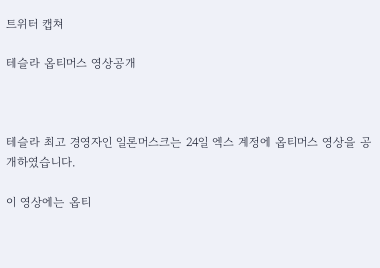트위터 캡쳐

테슬라 옵티머스 영상공개



테슬라 최고 경영자인 일론머스크는 24일 엑스 계정에 옵티머스 영상을 공개하였습니다.

이 영상에는 옵티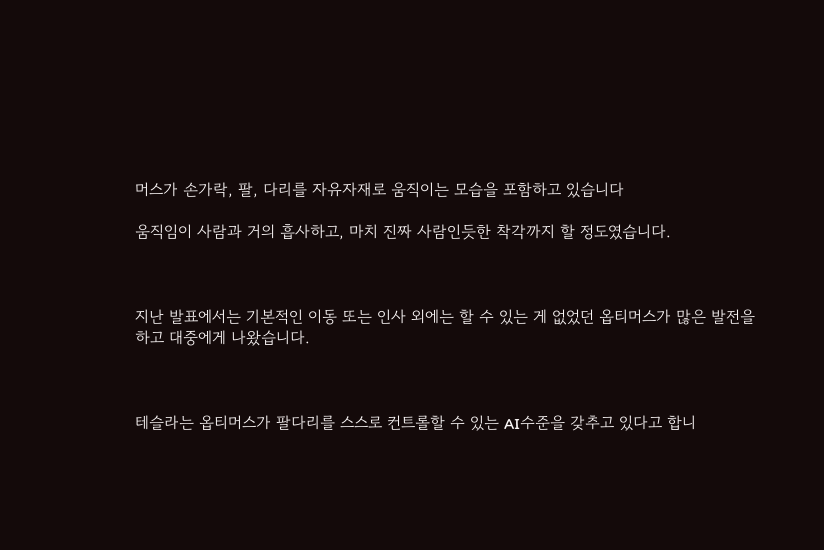머스가 손가락, 팔, 다리를 자유자재로 움직이는 모습을 포함하고 있습니다

움직임이 사람과 거의 흡사하고, 마치 진짜 사람인듯한 착각까지 할 정도였습니다.



지난 발표에서는 기본적인 이동 또는 인사 외에는 할 수 있는 게 없었던 옵티머스가 많은 발전을 하고 대중에게 나왔습니다.



테슬라는 옵티머스가 팔다리를 스스로 컨트롤할 수 있는 AI수준을 갖추고 있다고 합니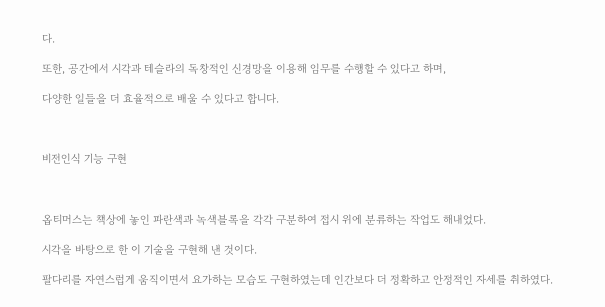다.

또한, 공간에서 시각과 테슬라의 독창적인 신경망을 이용해 임무를 수행할 수 있다고 하며,

다양한 일들을 더 효율적으로 배울 수 있다고 합니다.



비전인식 기능 구현



옵티머스는 책상에 놓인 파란색과 녹색블록을 각각 구분하여 접시 위에 분류하는 작업도 해내었다.

시각을 바탕으로 한 이 기술을 구현해 낸 것이다.

팔다리를 자연스럽게 움직이면서 요가하는 모습도 구현하였는데 인간보다 더 정확하고 안정적인 자세를 취하였다.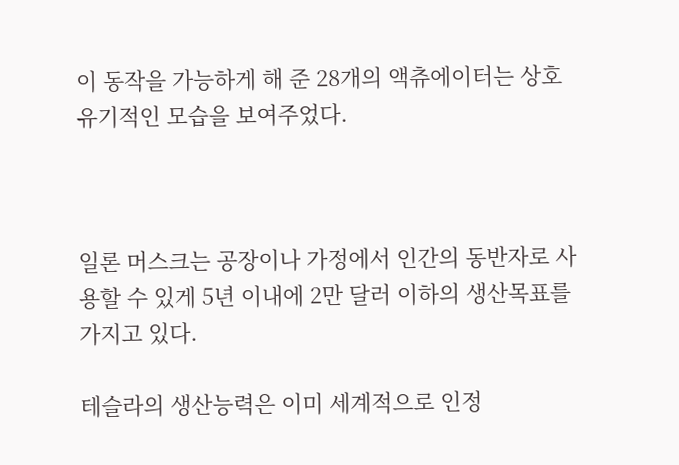이 동작을 가능하게 해 준 28개의 액츄에이터는 상호 유기적인 모습을 보여주었다.



일론 머스크는 공장이나 가정에서 인간의 동반자로 사용할 수 있게 5년 이내에 2만 달러 이하의 생산목표를 가지고 있다.

테슬라의 생산능력은 이미 세계적으로 인정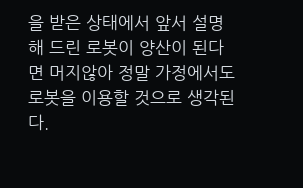을 받은 상태에서 앞서 설명해 드린 로봇이 양산이 된다면 머지않아 정말 가정에서도 로봇을 이용할 것으로 생각된다.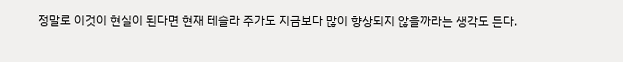정말로 이것이 현실이 된다면 현재 테슬라 주가도 지금보다 많이 향상되지 않을까라는 생각도 든다.